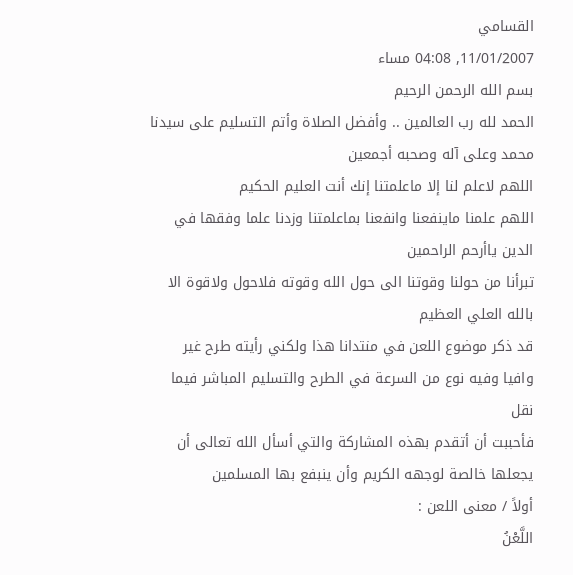القسامي
11/01/2007, 04:08 مساء
بسم الله الرحمن الرحيم
الحمد لله رب العالمين .. وأفضل الصلاة وأتم التسليم على سيدنا محمد وعلى آله وصحبه أجمعين
اللهم لاعلم لنا إلا ماعلمتنا إنك أنت العليم الحكيم
اللهم علمنا ماينفعنا وانفعنا بماعلمتنا وزدنا علما وفقها في الدين ياأرحم الراحمين
تبرأنا من حولنا وقوتنا الى حول الله وقوته فلاحول ولاقوة الا بالله العلي العظيم
قد ذكر موضوع اللعن في منتدانا هذا ولكني رأيته طرح غير وافيا وفيه نوع من السرعة في الطرح والتسليم المباشر فيما نقل
فأحببت أن أتقدم بهذه المشاركة والتي أسأل الله تعالى أن يجعلها خالصة لوجهه الكريم وأن ينبفع بها المسلمين
أولاً / معنى اللعن :
اللَّعْنُ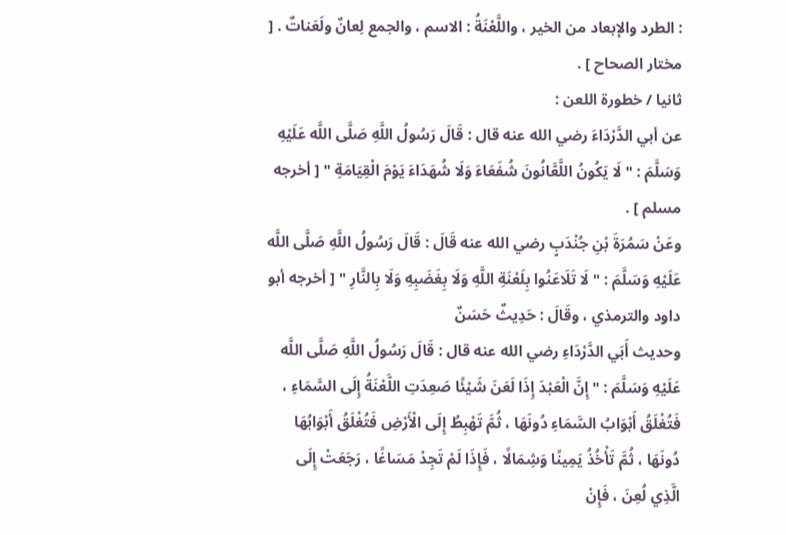: الطرد والإبعاد من الخير ، واللَّعْنَةُ : الاسم ، والجمع لِعانٌ ولَعَناتٌ . [ مختار الصحاح ] .
ثانيا / خطورة اللعن :
عن أبي الدَّرْدَاءَ رضي الله عنه قال : قَالَ رَسُولُ اللَّهِ صَلَّى اللَّه عَلَيْهِ وَسَلَّمَ : " لَا يَكُونُ اللَّعَّانُونَ شُفَعَاءَ وَلَا شُهَدَاءَ يَوْمَ الْقِيَامَةِ " [ أخرجه مسلم ] .
وعَنْ سَمُرَةَ بْنِ جُنْدَبٍ رضي الله عنه قَالَ : قَالَ رَسُولُ اللَّهِ صَلَّى اللَّه عَلَيْهِ وَسَلَّمَ : " لَا تَلَاعَنُوا بِلَعْنَةِ اللَّهِ وَلَا بِغَضَبِهِ وَلَا بِالنَّارِ " [ أخرجه أبو داود والترمذي ، وقَالَ : حَدِيثٌ حَسَنٌ
وحديث أَبَي الدَّرْدَاءِ رضي الله عنه قال : قَالَ رَسُولُ اللَّهِ صَلَّى اللَّه عَلَيْهِ وَسَلَّمَ : " إِنَّ الْعَبْدَ إِذَا لَعَنَ شَيْئًا صَعِدَتِ اللَّعْنَةُ إِلَى السَّمَاءِ ، فَتُغْلَقُ أَبْوَابُ السَّمَاءِ دُونَهَا ، ثُمَّ تَهْبِطُ إِلَى الْأَرْضِ فَتُغْلَقُ أَبْوَابُهَا دُونَهَا ، ثُمَّ تَأْخُذُ يَمِينًا وَشِمَالًا ، فَإِذَا لَمْ تَجِدْ مَسَاغًا ، رَجَعَتْ إِلَى الَّذِي لُعِنَ ، فَإِنْ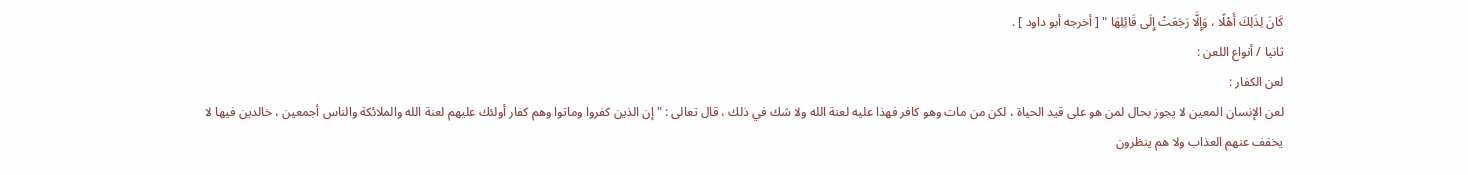كَانَ لِذَلِكَ أَهْلًا ، وَإِلَّا رَجَعَتْ إِلَى قَائِلِهَا " [ أخرجه أبو داود ] .
ثانيا / أنواع اللعن :
لعن الكفار :
لعن الإنسان المعين لا يجوز بحال لمن هو على قيد الحياة ، لكن من مات وهو كافر فهذا عليه لعنة الله ولا شك في ذلك ، قال تعالى : " إن الذين كفروا وماتوا وهم كفار أولئك عليهم لعنة الله والملائكة والناس أجمعين ، خالدين فيها لا يخفف عنهم العذاب ولا هم ينظرون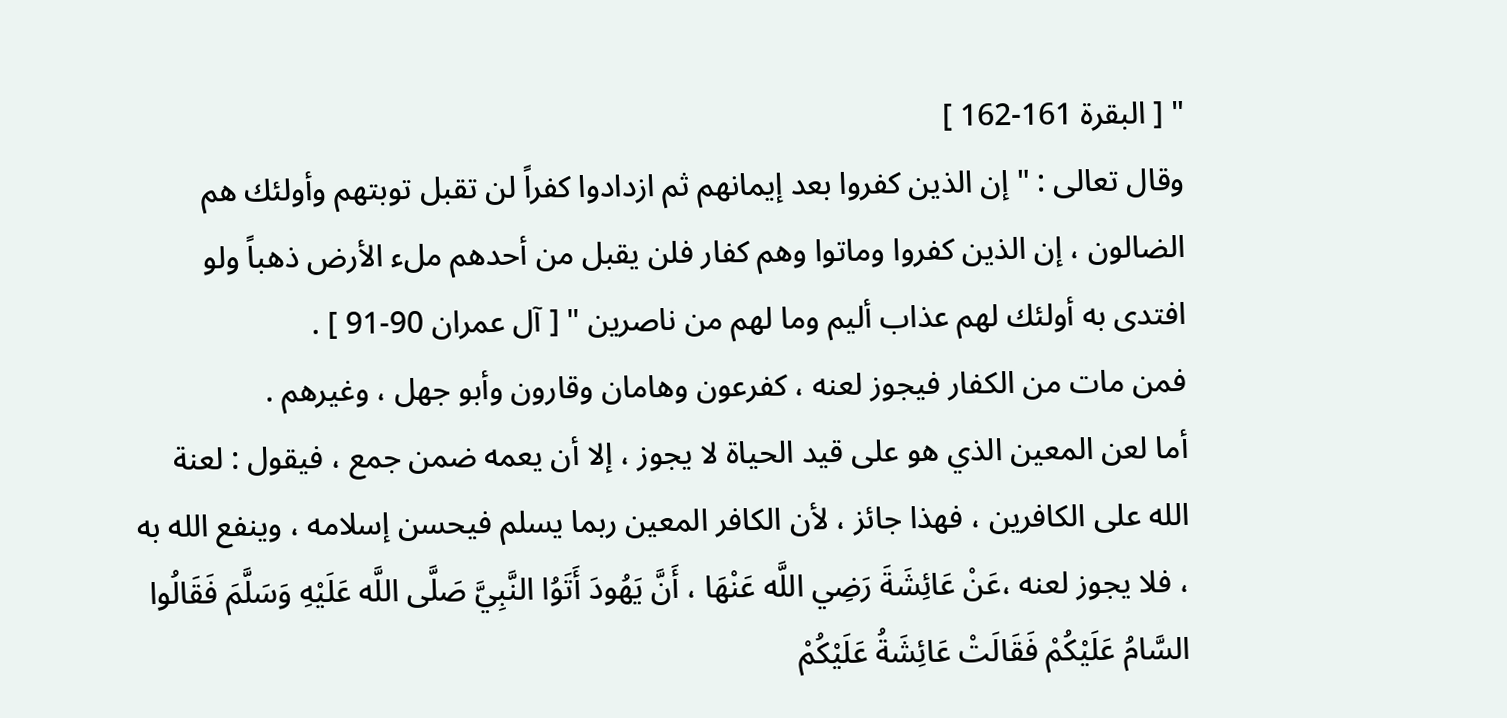" [ البقرة 161-162 ]
وقال تعالى : " إن الذين كفروا بعد إيمانهم ثم ازدادوا كفراً لن تقبل توبتهم وأولئك هم الضالون ، إن الذين كفروا وماتوا وهم كفار فلن يقبل من أحدهم ملء الأرض ذهباً ولو افتدى به أولئك لهم عذاب أليم وما لهم من ناصرين " [ آل عمران 90-91 ] .
فمن مات من الكفار فيجوز لعنه ، كفرعون وهامان وقارون وأبو جهل ، وغيرهم .
أما لعن المعين الذي هو على قيد الحياة لا يجوز ، إلا أن يعمه ضمن جمع ، فيقول : لعنة الله على الكافرين ، فهذا جائز ، لأن الكافر المعين ربما يسلم فيحسن إسلامه ، وينفع الله به ، فلا يجوز لعنه ،عَنْ عَائِشَةَ رَضِي اللَّه عَنْهَا ، أَنَّ يَهُودَ أَتَوُا النَّبِيَّ صَلَّى اللَّه عَلَيْهِ وَسَلَّمَ فَقَالُوا السَّامُ عَلَيْكُمْ فَقَالَتْ عَائِشَةُ عَلَيْكُمْ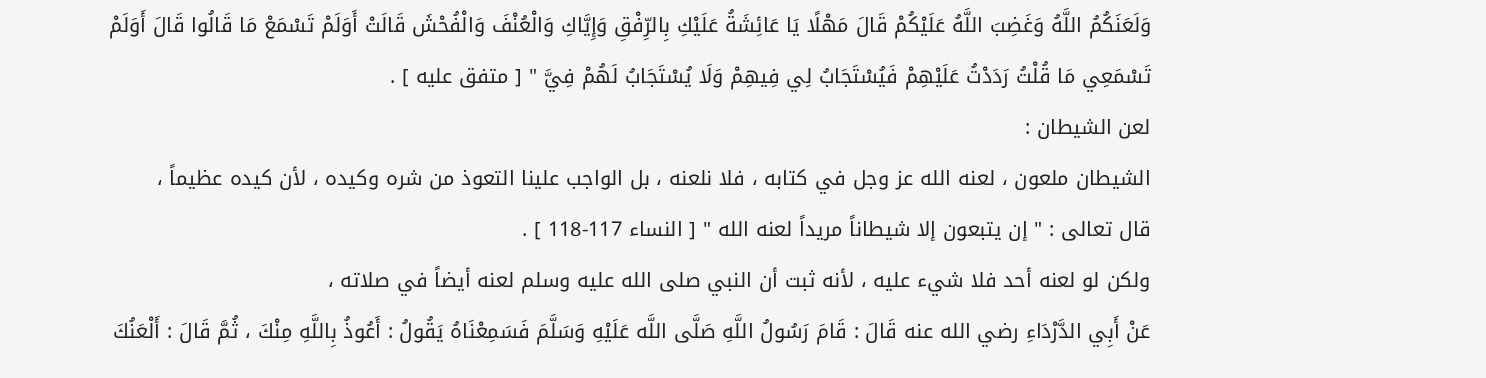وَلَعَنَكُمُ اللَّهُ وَغَضِبَ اللَّهُ عَلَيْكُمْ قَالَ مَهْلًا يَا عَائِشَةُ عَلَيْكِ بِالرِّفْقِ وَإِيَّاكِ وَالْعُنْفَ وَالْفُحْشَ قَالَتْ أَوَلَمْ تَسْمَعْ مَا قَالُوا قَالَ أَوَلَمْ تَسْمَعِي مَا قُلْتُ رَدَدْتُ عَلَيْهِمْ فَيُسْتَجَابُ لِي فِيهِمْ وَلَا يُسْتَجَابُ لَهُمْ فِيَّ " [ متفق عليه ] .
لعن الشيطان :
الشيطان ملعون ، لعنه الله عز وجل في كتابه ، فلا نلعنه ، بل الواجب علينا التعوذ من شره وكيده ، لأن كيده عظيماً ،
قال تعالى : " إن يتبعون إلا شيطاناً مريداً لعنه الله " [ النساء 117-118 ] .
ولكن لو لعنه أحد فلا شيء عليه ، لأنه ثبت أن النبي صلى الله عليه وسلم لعنه أيضاً في صلاته ،
عَنْ أَبِي الدَّرْدَاءِ رضي الله عنه قَالَ : قَامَ رَسُولُ اللَّهِ صَلَّى اللَّه عَلَيْهِ وَسَلَّمَ فَسَمِعْنَاهُ يَقُولُ : أَعُوذُ بِاللَّهِ مِنْكَ ، ثُمَّ قَالَ : أَلْعَنُكَ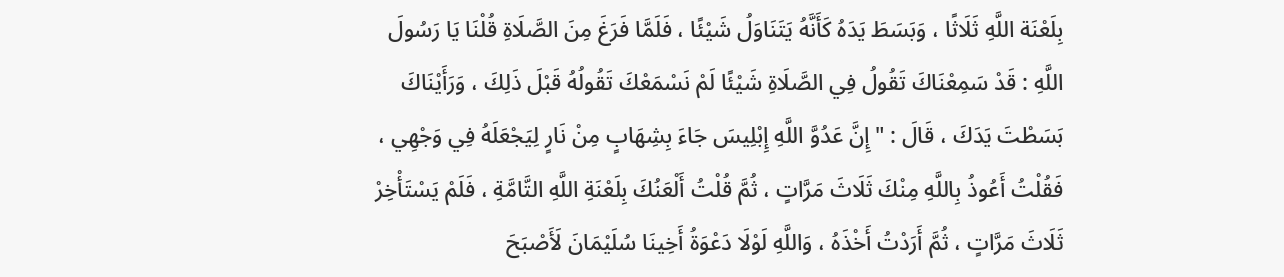بِلَعْنَة اللَّهِ ثَلَاثًا ، وَبَسَطَ يَدَهُ كَأَنَّهُ يَتَنَاوَلُ شَيْئًا ، فَلَمَّا فَرَغَ مِنَ الصَّلَاةِ قُلْنَا يَا رَسُولَ اللَّهِ : قَدْ سَمِعْنَاكَ تَقُولُ فِي الصَّلَاةِ شَيْئًا لَمْ نَسْمَعْكَ تَقُولُهُ قَبْلَ ذَلِكَ ، وَرَأَيْنَاكَ بَسَطْتَ يَدَكَ ، قَالَ : " إِنَّ عَدُوَّ اللَّهِ إِبْلِيسَ جَاءَ بِشِهَابٍ مِنْ نَارٍ لِيَجْعَلَهُ فِي وَجْهِي ، فَقُلْتُ أَعُوذُ بِاللَّهِ مِنْكَ ثَلَاثَ مَرَّاتٍ ، ثُمَّ قُلْتُ أَلْعَنُكَ بِلَعْنَةِ اللَّهِ التَّامَّةِ ، فَلَمْ يَسْتَأْخِرْ ثَلَاثَ مَرَّاتٍ ، ثُمَّ أَرَدْتُ أَخْذَهُ ، وَاللَّهِ لَوْلَا دَعْوَةُ أَخِينَا سُلَيْمَانَ لَأَصْبَحَ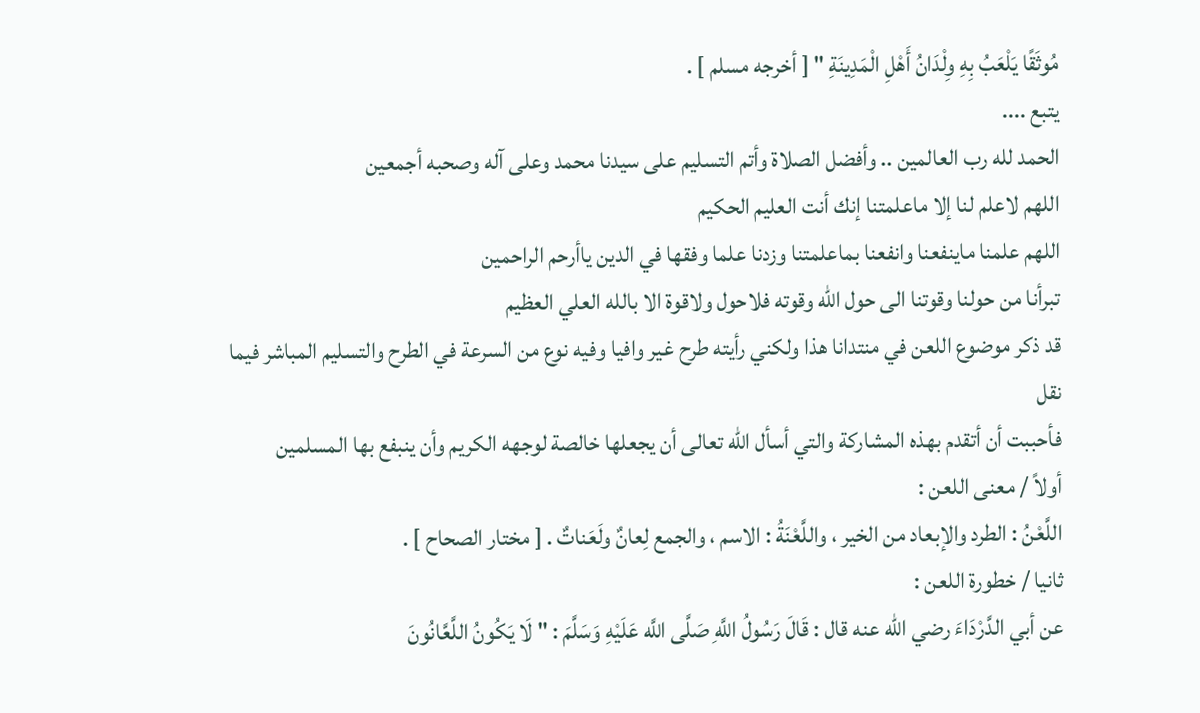مُوثَقًا يَلْعَبُ بِهِ وِلْدَانُ أَهْلِ الْمَدِينَةِ " [ أخرجه مسلم ] .
يتبع ....
الحمد لله رب العالمين .. وأفضل الصلاة وأتم التسليم على سيدنا محمد وعلى آله وصحبه أجمعين
اللهم لاعلم لنا إلا ماعلمتنا إنك أنت العليم الحكيم
اللهم علمنا ماينفعنا وانفعنا بماعلمتنا وزدنا علما وفقها في الدين ياأرحم الراحمين
تبرأنا من حولنا وقوتنا الى حول الله وقوته فلاحول ولاقوة الا بالله العلي العظيم
قد ذكر موضوع اللعن في منتدانا هذا ولكني رأيته طرح غير وافيا وفيه نوع من السرعة في الطرح والتسليم المباشر فيما نقل
فأحببت أن أتقدم بهذه المشاركة والتي أسأل الله تعالى أن يجعلها خالصة لوجهه الكريم وأن ينبفع بها المسلمين
أولاً / معنى اللعن :
اللَّعْنُ : الطرد والإبعاد من الخير ، واللَّعْنَةُ : الاسم ، والجمع لِعانٌ ولَعَناتٌ . [ مختار الصحاح ] .
ثانيا / خطورة اللعن :
عن أبي الدَّرْدَاءَ رضي الله عنه قال : قَالَ رَسُولُ اللَّهِ صَلَّى اللَّه عَلَيْهِ وَسَلَّمَ : " لَا يَكُونُ اللَّعَّانُونَ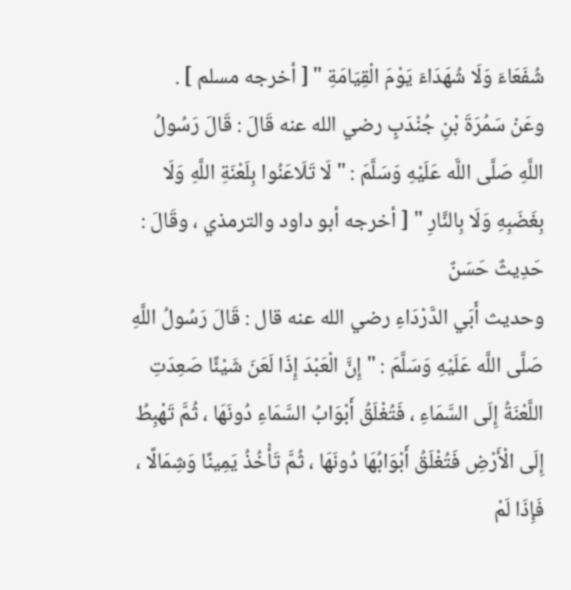شُفَعَاءَ وَلَا شُهَدَاءَ يَوْمَ الْقِيَامَةِ " [ أخرجه مسلم ] .
وعَنْ سَمُرَةَ بْنِ جُنْدَبٍ رضي الله عنه قَالَ : قَالَ رَسُولُ اللَّهِ صَلَّى اللَّه عَلَيْهِ وَسَلَّمَ : " لَا تَلَاعَنُوا بِلَعْنَةِ اللَّهِ وَلَا بِغَضَبِهِ وَلَا بِالنَّارِ " [ أخرجه أبو داود والترمذي ، وقَالَ : حَدِيثٌ حَسَنٌ
وحديث أَبَي الدَّرْدَاءِ رضي الله عنه قال : قَالَ رَسُولُ اللَّهِ صَلَّى اللَّه عَلَيْهِ وَسَلَّمَ : " إِنَّ الْعَبْدَ إِذَا لَعَنَ شَيْئًا صَعِدَتِ اللَّعْنَةُ إِلَى السَّمَاءِ ، فَتُغْلَقُ أَبْوَابُ السَّمَاءِ دُونَهَا ، ثُمَّ تَهْبِطُ إِلَى الْأَرْضِ فَتُغْلَقُ أَبْوَابُهَا دُونَهَا ، ثُمَّ تَأْخُذُ يَمِينًا وَشِمَالًا ، فَإِذَا لَمْ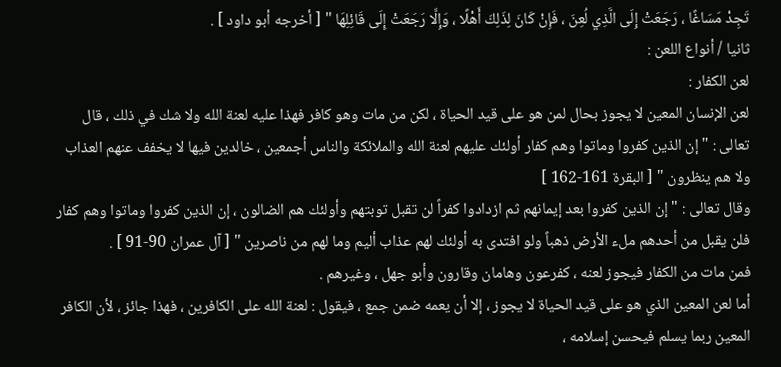تَجِدْ مَسَاغًا ، رَجَعَتْ إِلَى الَّذِي لُعِنَ ، فَإِنْ كَانَ لِذَلِكَ أَهْلًا ، وَإِلَّا رَجَعَتْ إِلَى قَائِلِهَا " [ أخرجه أبو داود ] .
ثانيا / أنواع اللعن :
لعن الكفار :
لعن الإنسان المعين لا يجوز بحال لمن هو على قيد الحياة ، لكن من مات وهو كافر فهذا عليه لعنة الله ولا شك في ذلك ، قال تعالى : " إن الذين كفروا وماتوا وهم كفار أولئك عليهم لعنة الله والملائكة والناس أجمعين ، خالدين فيها لا يخفف عنهم العذاب ولا هم ينظرون " [ البقرة 161-162 ]
وقال تعالى : " إن الذين كفروا بعد إيمانهم ثم ازدادوا كفراً لن تقبل توبتهم وأولئك هم الضالون ، إن الذين كفروا وماتوا وهم كفار فلن يقبل من أحدهم ملء الأرض ذهباً ولو افتدى به أولئك لهم عذاب أليم وما لهم من ناصرين " [ آل عمران 90-91 ] .
فمن مات من الكفار فيجوز لعنه ، كفرعون وهامان وقارون وأبو جهل ، وغيرهم .
أما لعن المعين الذي هو على قيد الحياة لا يجوز ، إلا أن يعمه ضمن جمع ، فيقول : لعنة الله على الكافرين ، فهذا جائز ، لأن الكافر المعين ربما يسلم فيحسن إسلامه ،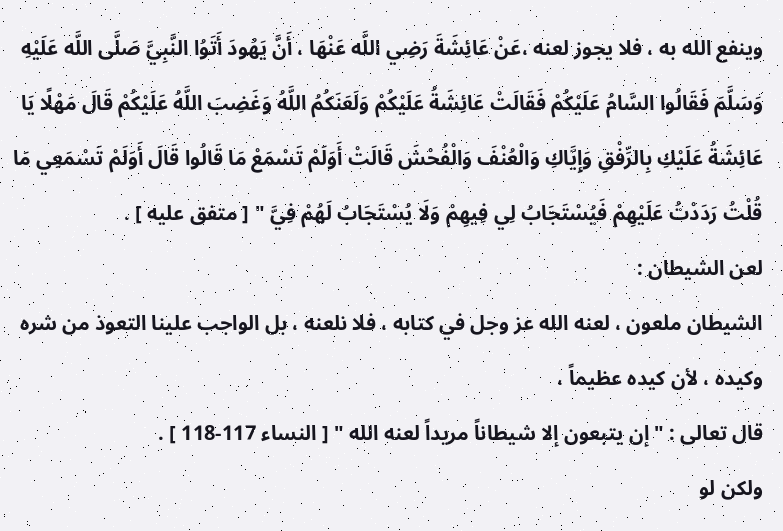وينفع الله به ، فلا يجوز لعنه ،عَنْ عَائِشَةَ رَضِي اللَّه عَنْهَا ، أَنَّ يَهُودَ أَتَوُا النَّبِيَّ صَلَّى اللَّه عَلَيْهِ وَسَلَّمَ فَقَالُوا السَّامُ عَلَيْكُمْ فَقَالَتْ عَائِشَةُ عَلَيْكُمْ وَلَعَنَكُمُ اللَّهُ وَغَضِبَ اللَّهُ عَلَيْكُمْ قَالَ مَهْلًا يَا عَائِشَةُ عَلَيْكِ بِالرِّفْقِ وَإِيَّاكِ وَالْعُنْفَ وَالْفُحْشَ قَالَتْ أَوَلَمْ تَسْمَعْ مَا قَالُوا قَالَ أَوَلَمْ تَسْمَعِي مَا قُلْتُ رَدَدْتُ عَلَيْهِمْ فَيُسْتَجَابُ لِي فِيهِمْ وَلَا يُسْتَجَابُ لَهُمْ فِيَّ " [ متفق عليه ] .
لعن الشيطان :
الشيطان ملعون ، لعنه الله عز وجل في كتابه ، فلا نلعنه ، بل الواجب علينا التعوذ من شره وكيده ، لأن كيده عظيماً ،
قال تعالى : " إن يتبعون إلا شيطاناً مريداً لعنه الله " [ النساء 117-118 ] .
ولكن لو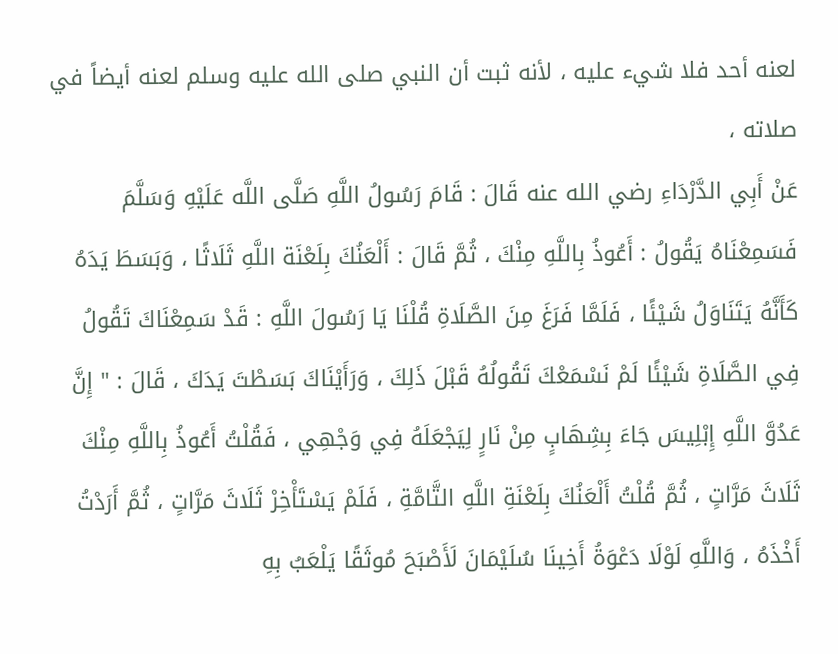لعنه أحد فلا شيء عليه ، لأنه ثبت أن النبي صلى الله عليه وسلم لعنه أيضاً في صلاته ،
عَنْ أَبِي الدَّرْدَاءِ رضي الله عنه قَالَ : قَامَ رَسُولُ اللَّهِ صَلَّى اللَّه عَلَيْهِ وَسَلَّمَ فَسَمِعْنَاهُ يَقُولُ : أَعُوذُ بِاللَّهِ مِنْكَ ، ثُمَّ قَالَ : أَلْعَنُكَ بِلَعْنَة اللَّهِ ثَلَاثًا ، وَبَسَطَ يَدَهُ كَأَنَّهُ يَتَنَاوَلُ شَيْئًا ، فَلَمَّا فَرَغَ مِنَ الصَّلَاةِ قُلْنَا يَا رَسُولَ اللَّهِ : قَدْ سَمِعْنَاكَ تَقُولُ فِي الصَّلَاةِ شَيْئًا لَمْ نَسْمَعْكَ تَقُولُهُ قَبْلَ ذَلِكَ ، وَرَأَيْنَاكَ بَسَطْتَ يَدَكَ ، قَالَ : " إِنَّ عَدُوَّ اللَّهِ إِبْلِيسَ جَاءَ بِشِهَابٍ مِنْ نَارٍ لِيَجْعَلَهُ فِي وَجْهِي ، فَقُلْتُ أَعُوذُ بِاللَّهِ مِنْكَ ثَلَاثَ مَرَّاتٍ ، ثُمَّ قُلْتُ أَلْعَنُكَ بِلَعْنَةِ اللَّهِ التَّامَّةِ ، فَلَمْ يَسْتَأْخِرْ ثَلَاثَ مَرَّاتٍ ، ثُمَّ أَرَدْتُ أَخْذَهُ ، وَاللَّهِ لَوْلَا دَعْوَةُ أَخِينَا سُلَيْمَانَ لَأَصْبَحَ مُوثَقًا يَلْعَبُ بِهِ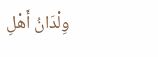وِلْدَانُ أَهْلِ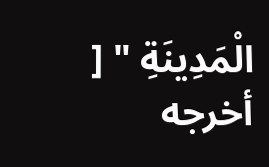الْمَدِينَةِ " [ أخرجه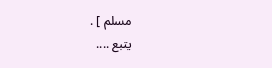مسلم ] .
يتبع ....